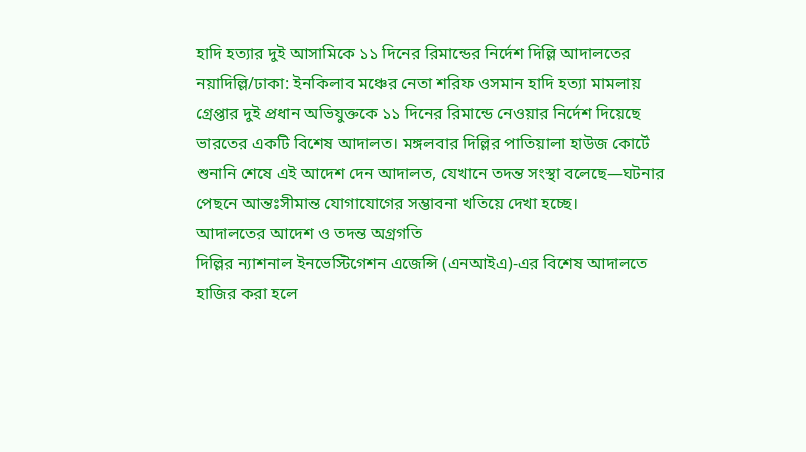হাদি হত্যার দুই আসামিকে ১১ দিনের রিমান্ডের নির্দেশ দিল্লি আদালতের
নয়াদিল্লি/ঢাকা: ইনকিলাব মঞ্চের নেতা শরিফ ওসমান হাদি হত্যা মামলায় গ্রেপ্তার দুই প্রধান অভিযুক্তকে ১১ দিনের রিমান্ডে নেওয়ার নির্দেশ দিয়েছে ভারতের একটি বিশেষ আদালত। মঙ্গলবার দিল্লির পাতিয়ালা হাউজ কোর্টে শুনানি শেষে এই আদেশ দেন আদালত, যেখানে তদন্ত সংস্থা বলেছে—ঘটনার পেছনে আন্তঃসীমান্ত যোগাযোগের সম্ভাবনা খতিয়ে দেখা হচ্ছে।
আদালতের আদেশ ও তদন্ত অগ্রগতি
দিল্লির ন্যাশনাল ইনভেস্টিগেশন এজেন্সি (এনআইএ)-এর বিশেষ আদালতে হাজির করা হলে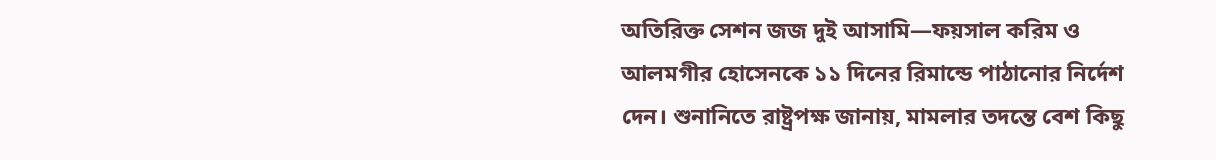অতিরিক্ত সেশন জজ দুই আসামি—ফয়সাল করিম ও আলমগীর হোসেনকে ১১ দিনের রিমান্ডে পাঠানোর নির্দেশ দেন। শুনানিতে রাষ্ট্রপক্ষ জানায়, মামলার তদন্তে বেশ কিছু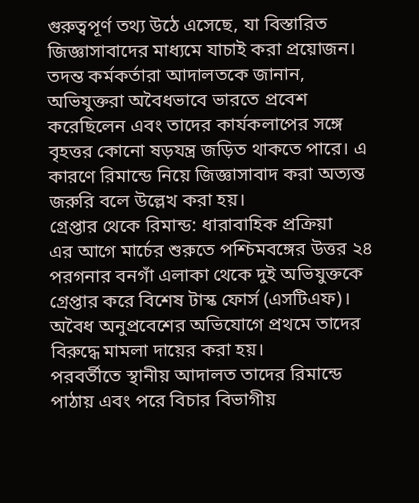গুরুত্বপূর্ণ তথ্য উঠে এসেছে, যা বিস্তারিত জিজ্ঞাসাবাদের মাধ্যমে যাচাই করা প্রয়োজন।
তদন্ত কর্মকর্তারা আদালতকে জানান, অভিযুক্তরা অবৈধভাবে ভারতে প্রবেশ করেছিলেন এবং তাদের কার্যকলাপের সঙ্গে বৃহত্তর কোনো ষড়যন্ত্র জড়িত থাকতে পারে। এ কারণে রিমান্ডে নিয়ে জিজ্ঞাসাবাদ করা অত্যন্ত জরুরি বলে উল্লেখ করা হয়।
গ্রেপ্তার থেকে রিমান্ড: ধারাবাহিক প্রক্রিয়া
এর আগে মার্চের শুরুতে পশ্চিমবঙ্গের উত্তর ২৪ পরগনার বনগাঁ এলাকা থেকে দুই অভিযুক্তকে গ্রেপ্তার করে বিশেষ টাস্ক ফোর্স (এসটিএফ)। অবৈধ অনুপ্রবেশের অভিযোগে প্রথমে তাদের বিরুদ্ধে মামলা দায়ের করা হয়।
পরবর্তীতে স্থানীয় আদালত তাদের রিমান্ডে পাঠায় এবং পরে বিচার বিভাগীয়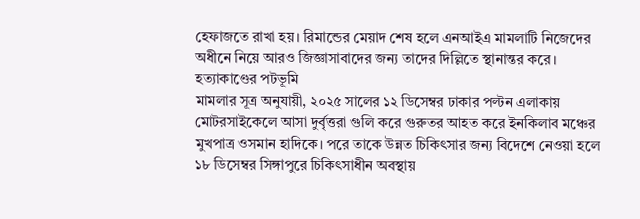হেফাজতে রাখা হয়। রিমান্ডের মেয়াদ শেষ হলে এনআইএ মামলাটি নিজেদের অধীনে নিয়ে আরও জিজ্ঞাসাবাদের জন্য তাদের দিল্লিতে স্থানান্তর করে।
হত্যাকাণ্ডের পটভূমি
মামলার সূত্র অনুযায়ী, ২০২৫ সালের ১২ ডিসেম্বর ঢাকার পল্টন এলাকায় মোটরসাইকেলে আসা দুর্বৃত্তরা গুলি করে গুরুতর আহত করে ইনকিলাব মঞ্চের মুখপাত্র ওসমান হাদিকে। পরে তাকে উন্নত চিকিৎসার জন্য বিদেশে নেওয়া হলে ১৮ ডিসেম্বর সিঙ্গাপুরে চিকিৎসাধীন অবস্থায়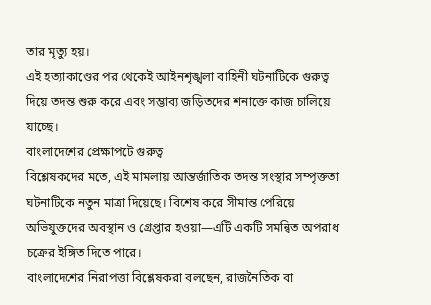তার মৃত্যু হয়।
এই হত্যাকাণ্ডের পর থেকেই আইনশৃঙ্খলা বাহিনী ঘটনাটিকে গুরুত্ব দিয়ে তদন্ত শুরু করে এবং সম্ভাব্য জড়িতদের শনাক্তে কাজ চালিয়ে যাচ্ছে।
বাংলাদেশের প্রেক্ষাপটে গুরুত্ব
বিশ্লেষকদের মতে, এই মামলায় আন্তর্জাতিক তদন্ত সংস্থার সম্পৃক্ততা ঘটনাটিকে নতুন মাত্রা দিয়েছে। বিশেষ করে সীমান্ত পেরিয়ে অভিযুক্তদের অবস্থান ও গ্রেপ্তার হওয়া—এটি একটি সমন্বিত অপরাধ চক্রের ইঙ্গিত দিতে পারে।
বাংলাদেশের নিরাপত্তা বিশ্লেষকরা বলছেন, রাজনৈতিক বা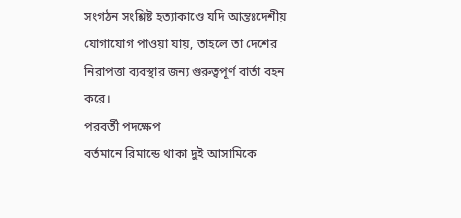সংগঠন সংশ্লিষ্ট হত্যাকাণ্ডে যদি আন্তঃদেশীয় যোগাযোগ পাওয়া যায়, তাহলে তা দেশের নিরাপত্তা ব্যবস্থার জন্য গুরুত্বপূর্ণ বার্তা বহন করে।
পরবর্তী পদক্ষেপ
বর্তমানে রিমান্ডে থাকা দুই আসামিকে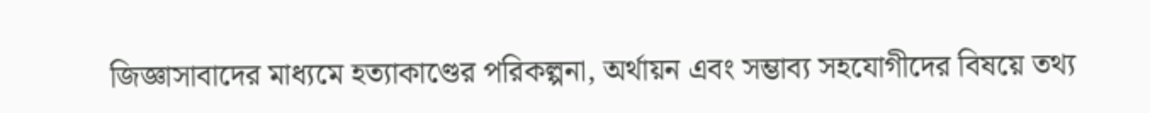জিজ্ঞাসাবাদের মাধ্যমে হত্যাকাণ্ডের পরিকল্পনা, অর্থায়ন এবং সম্ভাব্য সহযোগীদের বিষয়ে তথ্য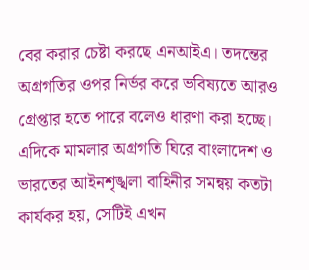বের করার চেষ্টা করছে এনআইএ। তদন্তের অগ্রগতির ওপর নির্ভর করে ভবিষ্যতে আরও গ্রেপ্তার হতে পারে বলেও ধারণা করা হচ্ছে।
এদিকে মামলার অগ্রগতি ঘিরে বাংলাদেশ ও ভারতের আইনশৃঙ্খলা বাহিনীর সমন্বয় কতটা কার্যকর হয়, সেটিই এখন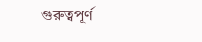গুরুত্বপূর্ণ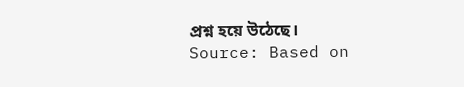প্রশ্ন হয়ে উঠেছে।
Source: Based on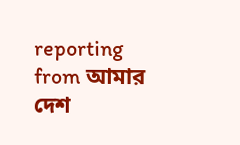reporting from আমার দেশ